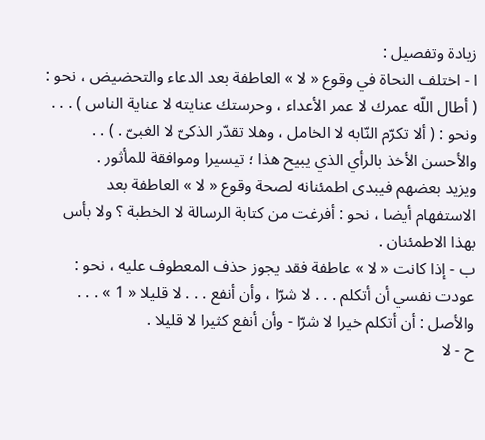زيادة وتفصيل :
ا - اختلف النحاة في وقوع « لا » العاطفة بعد الدعاء والتحضيض ، نحو : ( أطال اللّه عمرك لا عمر الأعداء ، وحرستك عنايته لا عناية الناس ) . . . ونحو : ( ألا تكرّم النّابه لا الخامل ، وهلا تقدّر الذكىّ لا الغبىّ . ) . . والأحسن الأخذ بالرأي الذي يبيح هذا ؛ تيسيرا وموافقة للمأثور .
ويزيد بعضهم فيبدى اطمئنانه لصحة وقوع « لا » العاطفة بعد الاستفهام أيضا ، نحو : أفرغت من كتابة الرسالة لا الخطبة ؟ ولا بأس بهذا الاطمئنان .
ب - إذا كانت « لا » عاطفة فقد يجوز حذف المعطوف عليه ، نحو :
عودت نفسي أن أتكلم . . . لا شرّا ، وأن أنفع . . . لا قليلا « 1 » . . .
والأصل : أن أتكلم خيرا لا شرّا - وأن أنفع كثيرا لا قليلا .
ح - لا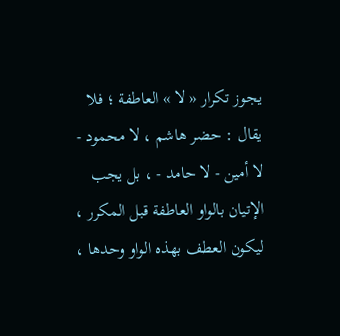يجوز تكرار « لا » العاطفة ؛ فلا يقال : حضر هاشم ، لا محمود - لا أمين - لا حامد - ، بل يجب الإتيان بالواو العاطفة قبل المكرر ، ليكون العطف بهذه الواو وحدها ،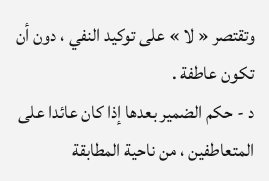وتقتصر « لا » على توكيد النفي ، دون أن تكون عاطفة .
د - حكم الضمير بعدها إذا كان عائدا على المتعاطفين ، من ناحية المطابقة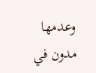وعدمها مدون في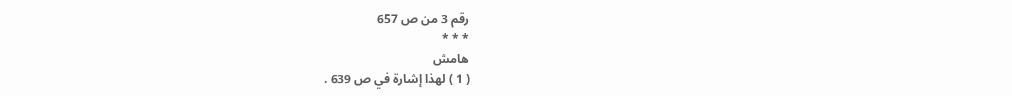رقم 3 من ص 657
* * *
هامش
( 1 ) لهذا إشارة في ص 639 .